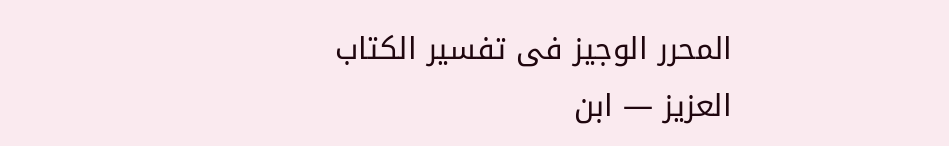المحرر الوجيز فى تفسير الكتاب العزيز — ابن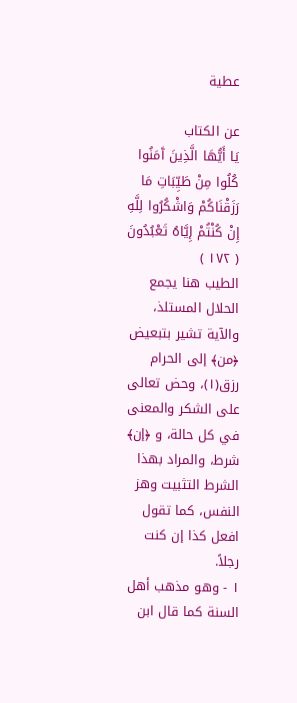عطية

عن الكتاب
يَا أَيُّهَا الَّذِينَ آَمَنُوا كُلُوا مِنْ طَيِّبَاتِ مَا رَزَقْنَاكُمْ وَاشْكُرُوا لِلَّهِ إِنْ كُنْتُمْ إِيَّاهُ تَعْبُدُونَ ( ١٧٢ )
الطيب هنا يجمع الحلال المستلذ، والآية تشير بتبعيض ﴿من﴾ إلى الحرام رزق(١)، وحض تعالى على الشكر والمعنى في كل حالة، و ﴿إن﴾ شرط، والمراد بهذا الشرط التثبيت وهز النفس، كما تقول افعل كذا إن كنت رجلاً.
١ - وهو مذهب أهل السنة كما قال ابن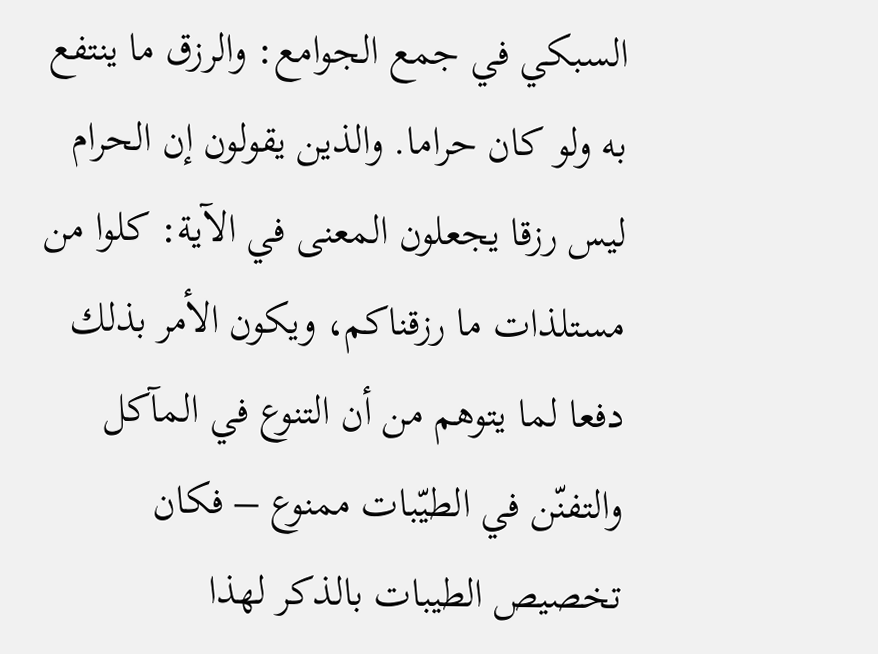السبكي في جمع الجوامع: والرزق ما ينتفع به ولو كان حراما. والذين يقولون إن الحرام ليس رزقا يجعلون المعنى في الآية: كلوا من مستلذات ما رزقناكم، ويكون الأمر بذلك دفعا لما يتوهم من أن التنوع في المآكل والتفنّن في الطيّبات ممنوع – فكان تخصيص الطيبات بالذكر لهذا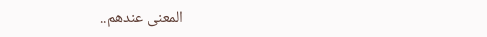المعنى عندهم..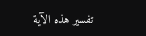تفسير هذه الآية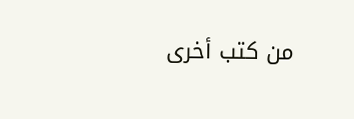من كتب أخرى